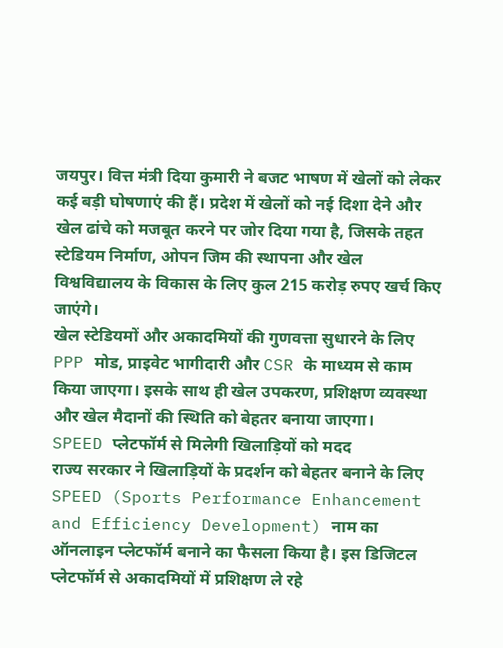जयपुर। वित्त मंत्री दिया कुमारी ने बजट भाषण में खेलों को लेकर कई बड़ी घोषणाएं की हैं। प्रदेश में खेलों को नई दिशा देने और खेल ढांचे को मजबूत करने पर जोर दिया गया है, जिसके तहत स्टेडियम निर्माण, ओपन जिम की स्थापना और खेल विश्वविद्यालय के विकास के लिए कुल 215 करोड़ रुपए खर्च किए जाएंगे।
खेल स्टेडियमों और अकादमियों की गुणवत्ता सुधारने के लिए PPP मोड, प्राइवेट भागीदारी और CSR के माध्यम से काम किया जाएगा। इसके साथ ही खेल उपकरण, प्रशिक्षण व्यवस्था और खेल मैदानों की स्थिति को बेहतर बनाया जाएगा।
SPEED प्लेटफॉर्म से मिलेगी खिलाड़ियों को मदद
राज्य सरकार ने खिलाड़ियों के प्रदर्शन को बेहतर बनाने के लिए SPEED (Sports Performance Enhancement and Efficiency Development) नाम का ऑनलाइन प्लेटफॉर्म बनाने का फैसला किया है। इस डिजिटल प्लेटफॉर्म से अकादमियों में प्रशिक्षण ले रहे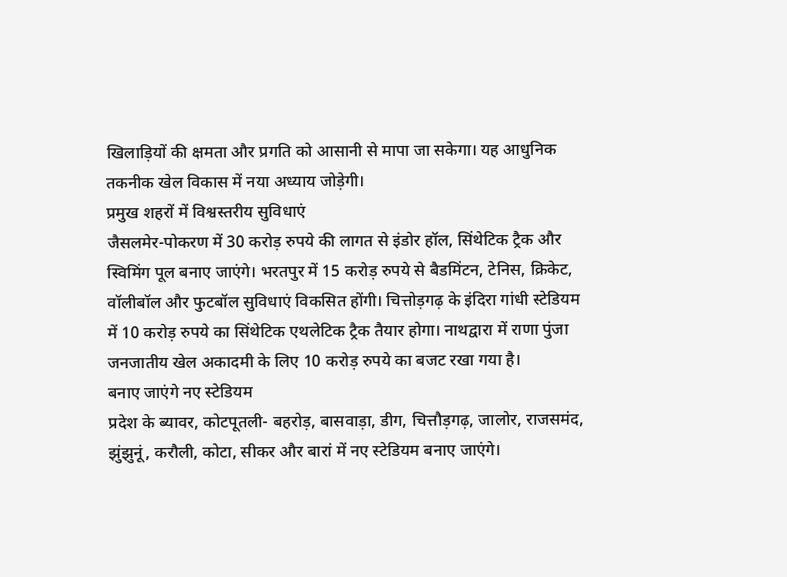खिलाड़ियों की क्षमता और प्रगति को आसानी से मापा जा सकेगा। यह आधुनिक तकनीक खेल विकास में नया अध्याय जोड़ेगी।
प्रमुख शहरों में विश्वस्तरीय सुविधाएं
जैसलमेर-पोकरण में 30 करोड़ रुपये की लागत से इंडोर हॉल, सिंथेटिक ट्रैक और स्विमिंग पूल बनाए जाएंगे। भरतपुर में 15 करोड़ रुपये से बैडमिंटन, टेनिस, क्रिकेट, वॉलीबॉल और फुटबॉल सुविधाएं विकसित होंगी। चित्तोड़गढ़ के इंदिरा गांधी स्टेडियम में 10 करोड़ रुपये का सिंथेटिक एथलेटिक ट्रैक तैयार होगा। नाथद्वारा में राणा पुंजा जनजातीय खेल अकादमी के लिए 10 करोड़ रुपये का बजट रखा गया है।
बनाए जाएंगे नए स्टेडियम
प्रदेश के ब्यावर, कोटपूतली- बहरोड़, बासवाड़ा, डीग, चित्तौड़गढ़, जालोर, राजसमंद, झुंझुनूं, करौली, कोटा, सीकर और बारां में नए स्टेडियम बनाए जाएंगे।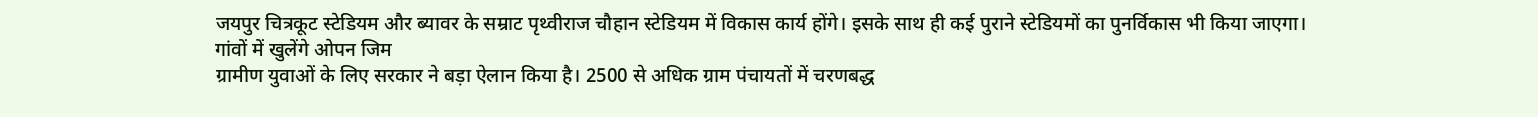जयपुर चित्रकूट स्टेडियम और ब्यावर के सम्राट पृथ्वीराज चौहान स्टेडियम में विकास कार्य होंगे। इसके साथ ही कई पुराने स्टेडियमों का पुनर्विकास भी किया जाएगा।
गांवों में खुलेंगे ओपन जिम
ग्रामीण युवाओं के लिए सरकार ने बड़ा ऐलान किया है। 2500 से अधिक ग्राम पंचायतों में चरणबद्ध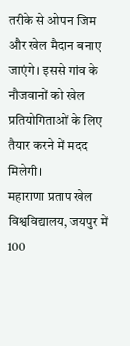तरीके से ओपन जिम और खेल मैदान बनाए जाएंगे। इससे गांव के नौजवानों को खेल प्रतियोगिताओं के लिए तैयार करने में मदद मिलेगी।
महाराणा प्रताप खेल विश्वविद्यालय, जयपुर में 100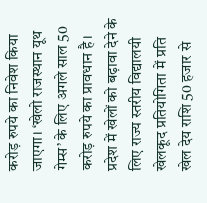करोड़ रुपये का निवेश किया जाएगा। ‘खेलो राजस्थान यूथ गेम्स’ के लिए अगले साल 50 करोड़ रुपये का प्रावधान है। प्रदेश में खेलों को बढ़ावा देने के लिए राज्य स्तरीय विद्यालयी खेलकूद प्रतियोगिता में प्रति खेल देय राशि 50 हजार से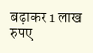बढ़ाकर 1 लाख रुपए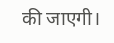की जाएगी।